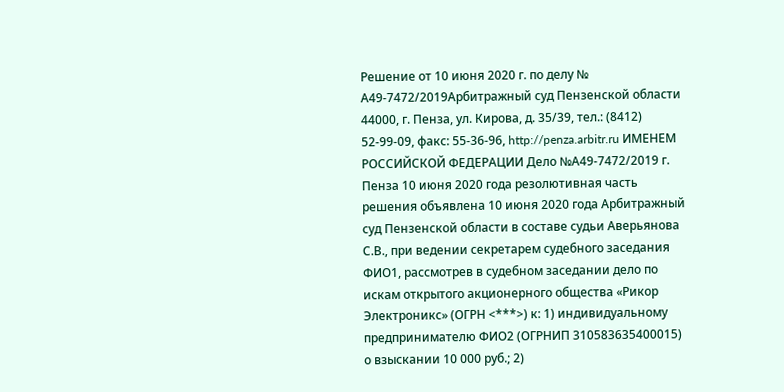Решение от 10 июня 2020 г. по делу № А49-7472/2019Арбитражный суд Пензенской области 44000, г. Пенза, ул. Кирова, д. 35/39, тел.: (8412) 52-99-09, факс: 55-36-96, http://penza.arbitr.ru ИМЕНЕМ РОССИЙСКОЙ ФЕДЕРАЦИИ Дело №А49-7472/2019 г. Пенза 10 июня 2020 года резолютивная часть решения объявлена 10 июня 2020 года Арбитражный суд Пензенской области в составе судьи Аверьянова С.В., при ведении секретарем судебного заседания ФИО1, рассмотрев в судебном заседании дело по искам открытого акционерного общества «Рикор Электроникс» (ОГРН <***>) к: 1) индивидуальному предпринимателю ФИО2 (ОГРНИП 310583635400015) о взыскании 10 000 руб.; 2)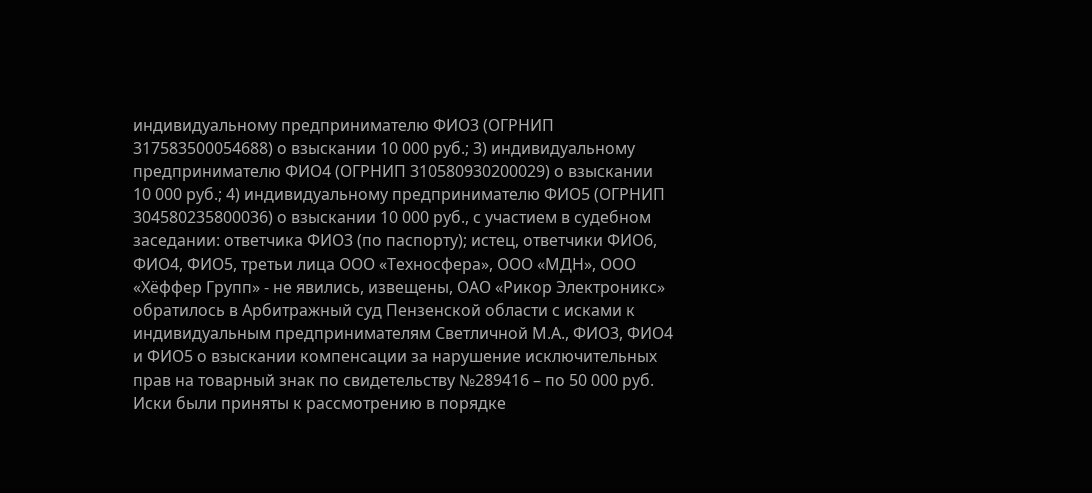индивидуальному предпринимателю ФИО3 (ОГРНИП 317583500054688) о взыскании 10 000 руб.; 3) индивидуальному предпринимателю ФИО4 (ОГРНИП 310580930200029) о взыскании 10 000 руб.; 4) индивидуальному предпринимателю ФИО5 (ОГРНИП 304580235800036) о взыскании 10 000 руб., с участием в судебном заседании: ответчика ФИО3 (по паспорту); истец, ответчики ФИО6, ФИО4, ФИО5, третьи лица ООО «Техносфера», ООО «МДН», ООО «Хёффер Групп» - не явились, извещены, ОАО «Рикор Электроникс» обратилось в Арбитражный суд Пензенской области с исками к индивидуальным предпринимателям Светличной М.А., ФИО3, ФИО4 и ФИО5 о взыскании компенсации за нарушение исключительных прав на товарный знак по свидетельству №289416 – по 50 000 руб. Иски были приняты к рассмотрению в порядке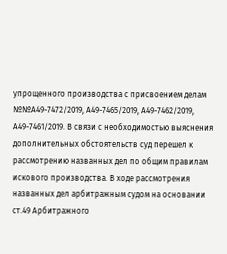упрощенного производства с присвоением делам №№А49-7472/2019, А49-7465/2019, А49-7462/2019, А49-7461/2019. В связи с необходимостью выяснения дополнительных обстоятельств суд перешел к рассмотрению названных дел по общим правилам искового производства. В ходе рассмотрения названных дел арбитражным судом на основании ст.49 Арбитражного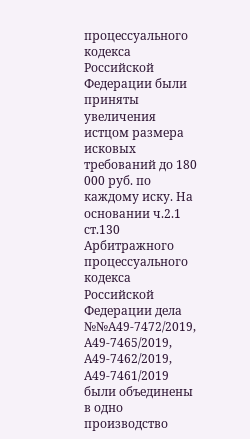процессуального кодекса Российской Федерации были приняты увеличения истцом размера исковых требований до 180 000 руб. по каждому иску. На основании ч.2.1 ст.130 Арбитражного процессуального кодекса Российской Федерации дела №№А49-7472/2019, А49-7465/2019, А49-7462/2019, А49-7461/2019 были объединены в одно производство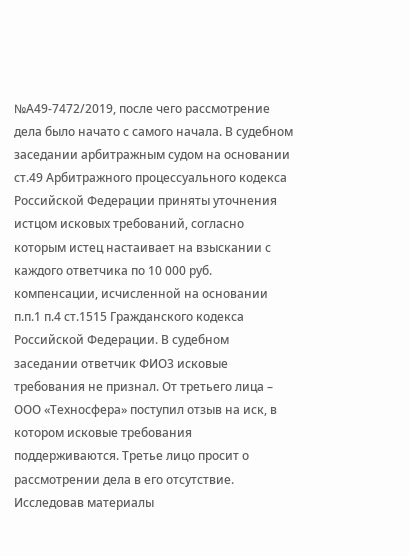№А49-7472/2019, после чего рассмотрение дела было начато с самого начала. В судебном заседании арбитражным судом на основании ст.49 Арбитражного процессуального кодекса Российской Федерации приняты уточнения истцом исковых требований, согласно которым истец настаивает на взыскании с каждого ответчика по 10 000 руб. компенсации, исчисленной на основании п.п.1 п.4 ст.1515 Гражданского кодекса Российской Федерации. В судебном заседании ответчик ФИО3 исковые требования не признал. От третьего лица – ООО «Техносфера» поступил отзыв на иск, в котором исковые требования поддерживаются. Третье лицо просит о рассмотрении дела в его отсутствие. Исследовав материалы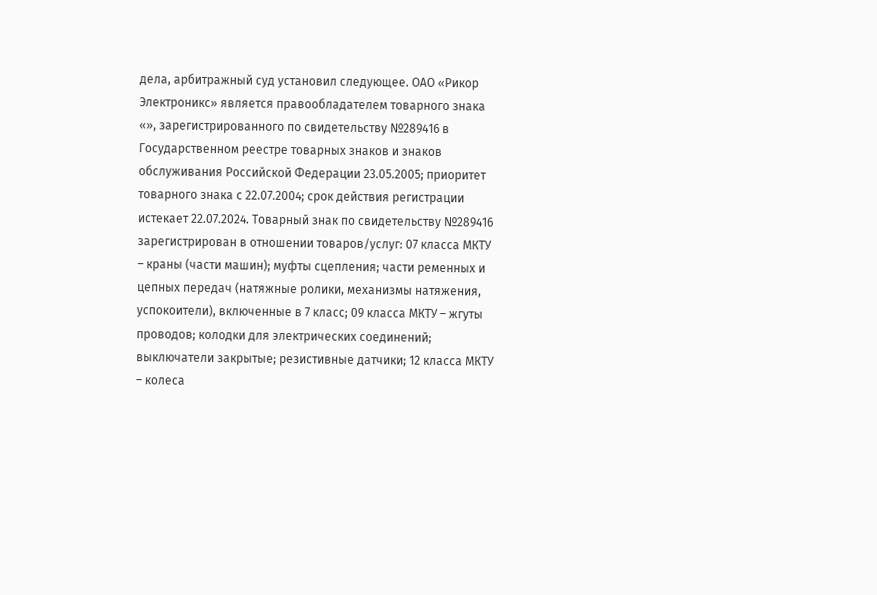дела, арбитражный суд установил следующее. ОАО «Рикор Электроникс» является правообладателем товарного знака «», зарегистрированного по свидетельству №289416 в Государственном реестре товарных знаков и знаков обслуживания Российской Федерации 23.05.2005; приоритет товарного знака с 22.07.2004; срок действия регистрации истекает 22.07.2024. Товарный знак по свидетельству №289416 зарегистрирован в отношении товаров/услуг: 07 класса МКТУ – краны (части машин); муфты сцепления; части ременных и цепных передач (натяжные ролики, механизмы натяжения, успокоители), включенные в 7 класс; 09 класса МКТУ – жгуты проводов; колодки для электрических соединений; выключатели закрытые; резистивные датчики; 12 класса МКТУ – колеса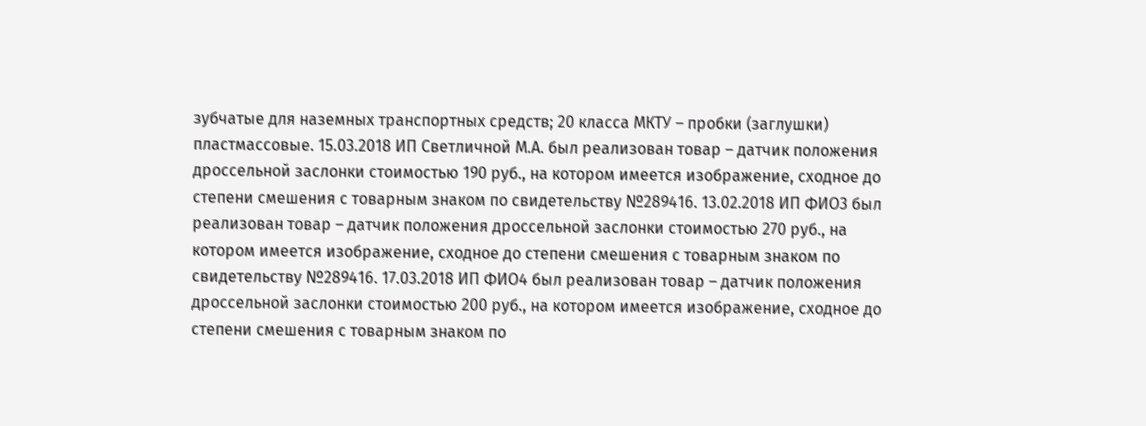зубчатые для наземных транспортных средств; 20 класса МКТУ – пробки (заглушки) пластмассовые. 15.03.2018 ИП Светличной М.А. был реализован товар – датчик положения дроссельной заслонки стоимостью 190 руб., на котором имеется изображение, сходное до степени смешения с товарным знаком по свидетельству №289416. 13.02.2018 ИП ФИО3 был реализован товар – датчик положения дроссельной заслонки стоимостью 270 руб., на котором имеется изображение, сходное до степени смешения с товарным знаком по свидетельству №289416. 17.03.2018 ИП ФИО4 был реализован товар – датчик положения дроссельной заслонки стоимостью 200 руб., на котором имеется изображение, сходное до степени смешения с товарным знаком по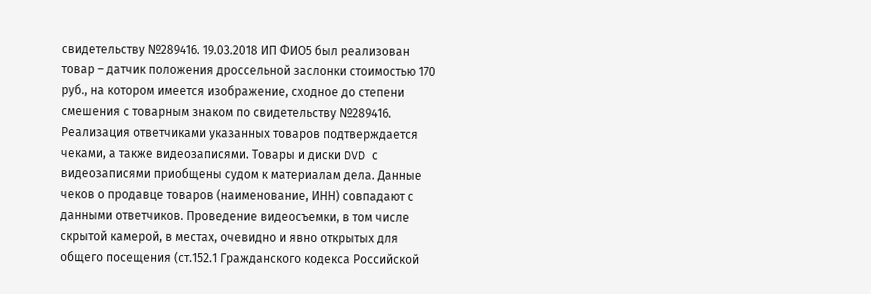свидетельству №289416. 19.03.2018 ИП ФИО5 был реализован товар – датчик положения дроссельной заслонки стоимостью 170 руб., на котором имеется изображение, сходное до степени смешения с товарным знаком по свидетельству №289416. Реализация ответчиками указанных товаров подтверждается чеками, а также видеозаписями. Товары и диски DVD с видеозаписями приобщены судом к материалам дела. Данные чеков о продавце товаров (наименование, ИНН) совпадают с данными ответчиков. Проведение видеосъемки, в том числе скрытой камерой, в местах, очевидно и явно открытых для общего посещения (ст.152.1 Гражданского кодекса Российской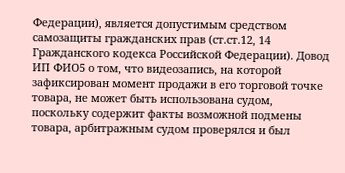Федерации), является допустимым средством самозащиты гражданских прав (ст.ст.12, 14 Гражданского кодекса Российской Федерации). Довод ИП ФИО5 о том, что видеозапись, на которой зафиксирован момент продажи в его торговой точке товара, не может быть использована судом, поскольку содержит факты возможной подмены товара, арбитражным судом проверялся и был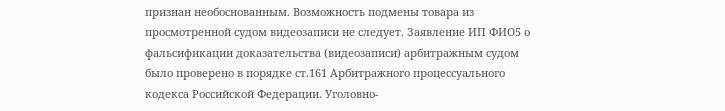признан необоснованным. Возможность подмены товара из просмотренной судом видеозаписи не следует. Заявление ИП ФИО5 о фальсификации доказательства (видеозаписи) арбитражным судом было проверено в порядке ст.161 Арбитражного процессуального кодекса Российской Федерации. Уголовно-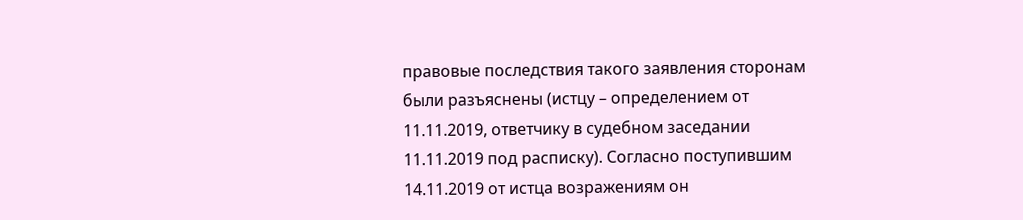правовые последствия такого заявления сторонам были разъяснены (истцу – определением от 11.11.2019, ответчику в судебном заседании 11.11.2019 под расписку). Согласно поступившим 14.11.2019 от истца возражениям он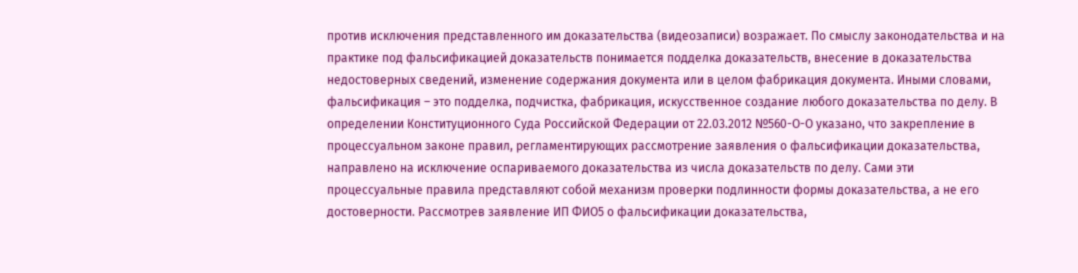против исключения представленного им доказательства (видеозаписи) возражает. По смыслу законодательства и на практике под фальсификацией доказательств понимается подделка доказательств, внесение в доказательства недостоверных сведений, изменение содержания документа или в целом фабрикация документа. Иными словами, фальсификация – это подделка, подчистка, фабрикация, искусственное создание любого доказательства по делу. В определении Конституционного Суда Российской Федерации от 22.03.2012 №560-О-О указано, что закрепление в процессуальном законе правил, регламентирующих рассмотрение заявления о фальсификации доказательства, направлено на исключение оспариваемого доказательства из числа доказательств по делу. Сами эти процессуальные правила представляют собой механизм проверки подлинности формы доказательства, а не его достоверности. Рассмотрев заявление ИП ФИО5 о фальсификации доказательства,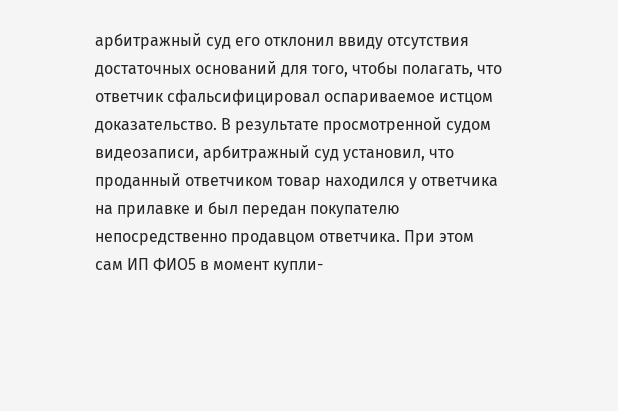арбитражный суд его отклонил ввиду отсутствия достаточных оснований для того, чтобы полагать, что ответчик сфальсифицировал оспариваемое истцом доказательство. В результате просмотренной судом видеозаписи, арбитражный суд установил, что проданный ответчиком товар находился у ответчика на прилавке и был передан покупателю непосредственно продавцом ответчика. При этом сам ИП ФИО5 в момент купли-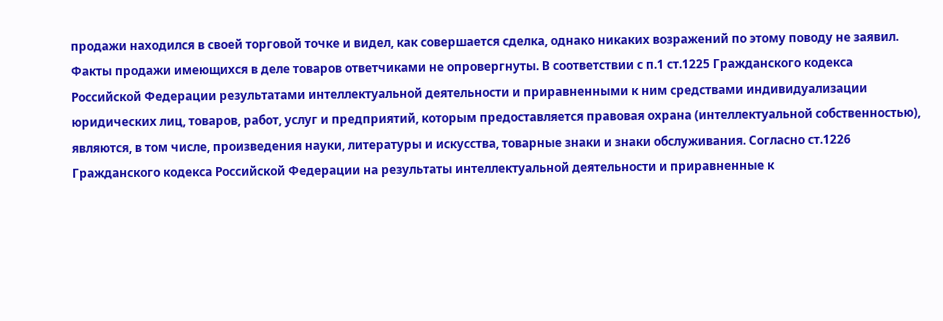продажи находился в своей торговой точке и видел, как совершается сделка, однако никаких возражений по этому поводу не заявил. Факты продажи имеющихся в деле товаров ответчиками не опровергнуты. В соответствии с п.1 ст.1225 Гражданского кодекса Российской Федерации результатами интеллектуальной деятельности и приравненными к ним средствами индивидуализации юридических лиц, товаров, работ, услуг и предприятий, которым предоставляется правовая охрана (интеллектуальной собственностью), являются, в том числе, произведения науки, литературы и искусства, товарные знаки и знаки обслуживания. Согласно ст.1226 Гражданского кодекса Российской Федерации на результаты интеллектуальной деятельности и приравненные к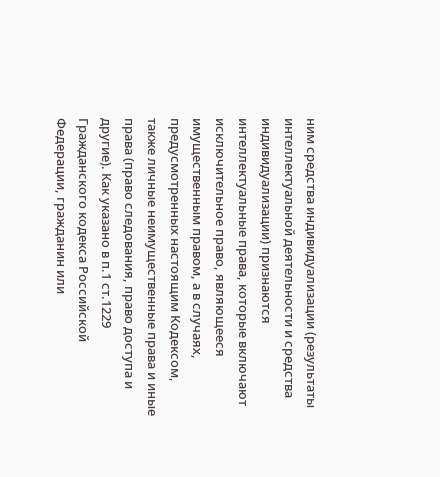ним средства индивидуализации (результаты интеллектуальной деятельности и средства индивидуализации) признаются интеллектуальные права, которые включают исключительное право, являющееся имущественным правом, а в случаях, предусмотренных настоящим Кодексом, также личные неимущественные права и иные права (право следования, право доступа и другие). Как указано в п.1 ст.1229 Гражданского кодекса Российской Федерации, гражданин или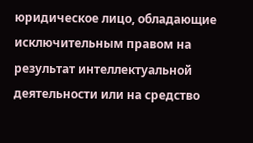юридическое лицо, обладающие исключительным правом на результат интеллектуальной деятельности или на средство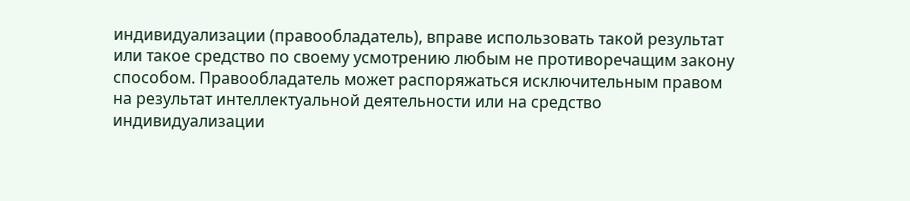индивидуализации (правообладатель), вправе использовать такой результат или такое средство по своему усмотрению любым не противоречащим закону способом. Правообладатель может распоряжаться исключительным правом на результат интеллектуальной деятельности или на средство индивидуализации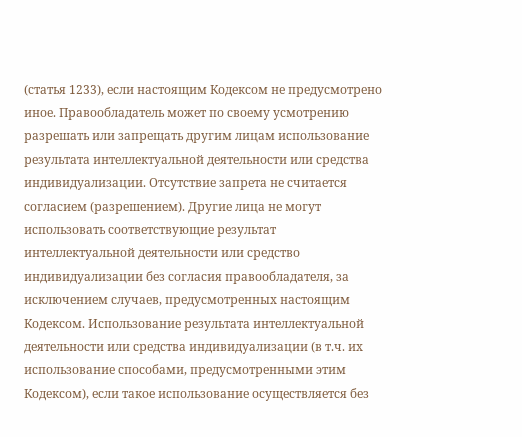(статья 1233), если настоящим Кодексом не предусмотрено иное. Правообладатель может по своему усмотрению разрешать или запрещать другим лицам использование результата интеллектуальной деятельности или средства индивидуализации. Отсутствие запрета не считается согласием (разрешением). Другие лица не могут использовать соответствующие результат интеллектуальной деятельности или средство индивидуализации без согласия правообладателя, за исключением случаев, предусмотренных настоящим Кодексом. Использование результата интеллектуальной деятельности или средства индивидуализации (в т.ч. их использование способами, предусмотренными этим Кодексом), если такое использование осуществляется без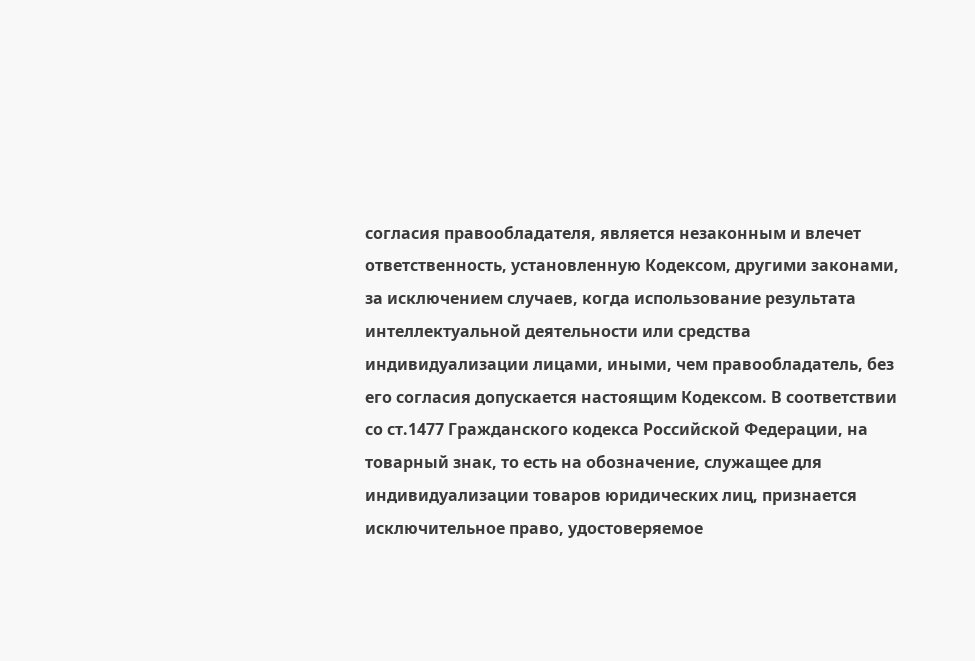согласия правообладателя, является незаконным и влечет ответственность, установленную Кодексом, другими законами, за исключением случаев, когда использование результата интеллектуальной деятельности или средства индивидуализации лицами, иными, чем правообладатель, без его согласия допускается настоящим Кодексом. В соответствии со ст.1477 Гражданского кодекса Российской Федерации, на товарный знак, то есть на обозначение, служащее для индивидуализации товаров юридических лиц, признается исключительное право, удостоверяемое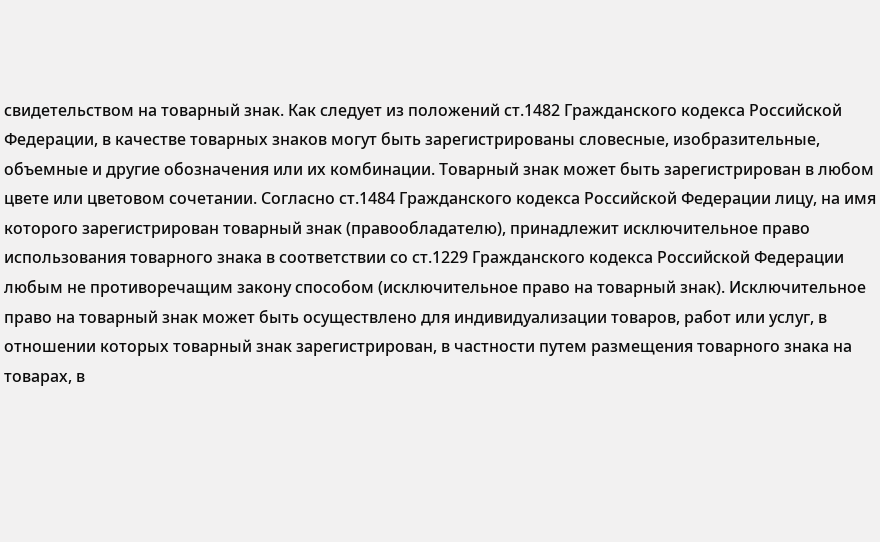свидетельством на товарный знак. Как следует из положений ст.1482 Гражданского кодекса Российской Федерации, в качестве товарных знаков могут быть зарегистрированы словесные, изобразительные, объемные и другие обозначения или их комбинации. Товарный знак может быть зарегистрирован в любом цвете или цветовом сочетании. Согласно ст.1484 Гражданского кодекса Российской Федерации лицу, на имя которого зарегистрирован товарный знак (правообладателю), принадлежит исключительное право использования товарного знака в соответствии со ст.1229 Гражданского кодекса Российской Федерации любым не противоречащим закону способом (исключительное право на товарный знак). Исключительное право на товарный знак может быть осуществлено для индивидуализации товаров, работ или услуг, в отношении которых товарный знак зарегистрирован, в частности путем размещения товарного знака на товарах, в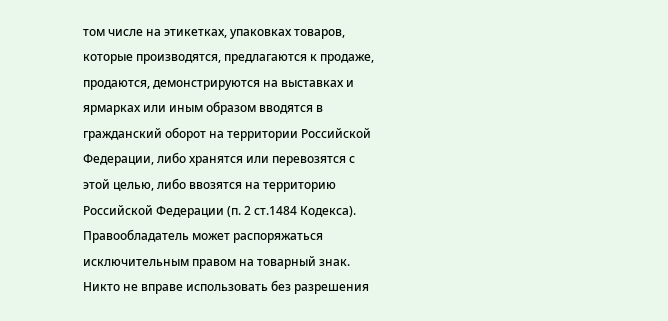том числе на этикетках, упаковках товаров, которые производятся, предлагаются к продаже, продаются, демонстрируются на выставках и ярмарках или иным образом вводятся в гражданский оборот на территории Российской Федерации, либо хранятся или перевозятся с этой целью, либо ввозятся на территорию Российской Федерации (п. 2 ст.1484 Кодекса). Правообладатель может распоряжаться исключительным правом на товарный знак. Никто не вправе использовать без разрешения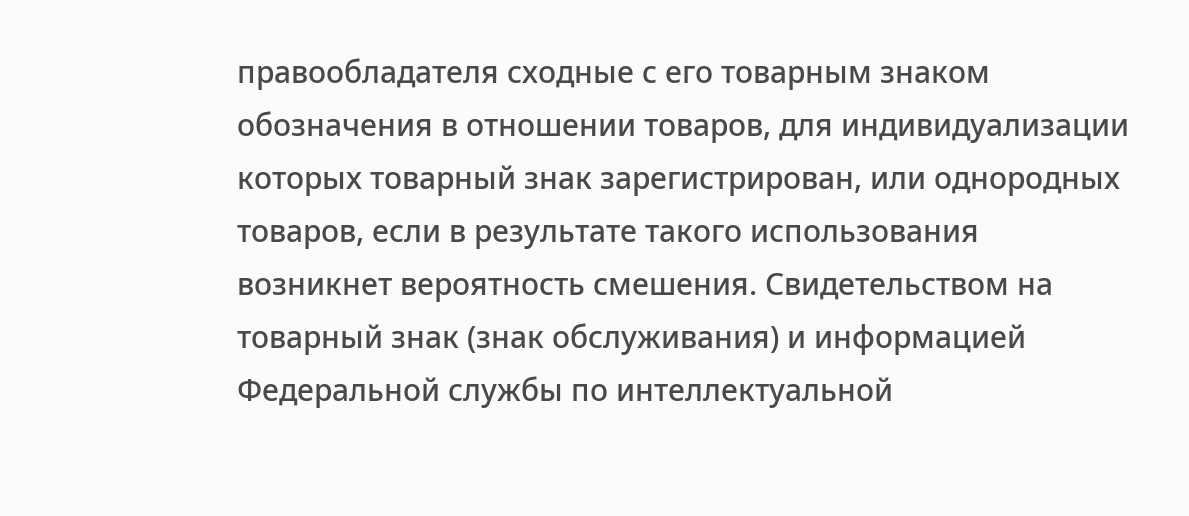правообладателя сходные с его товарным знаком обозначения в отношении товаров, для индивидуализации которых товарный знак зарегистрирован, или однородных товаров, если в результате такого использования возникнет вероятность смешения. Свидетельством на товарный знак (знак обслуживания) и информацией Федеральной службы по интеллектуальной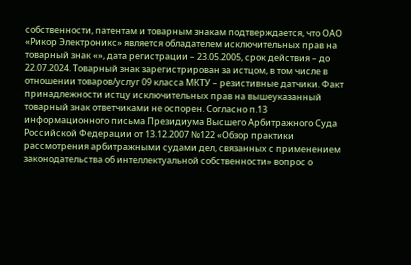собственности, патентам и товарным знакам подтверждается, что ОАО «Рикор Электроникс» является обладателем исключительных прав на товарный знак «», дата регистрации – 23.05.2005, срок действия – до 22.07.2024. Товарный знак зарегистрирован за истцом, в том числе в отношении товаров/услуг 09 класса МКТУ – резистивные датчики. Факт принадлежности истцу исключительных прав на вышеуказанный товарный знак ответчиками не оспорен. Согласно п.13 информационного письма Президиума Высшего Арбитражного Суда Российской Федерации от 13.12.2007 №122 «Обзор практики рассмотрения арбитражными судами дел, связанных с применением законодательства об интеллектуальной собственности» вопрос о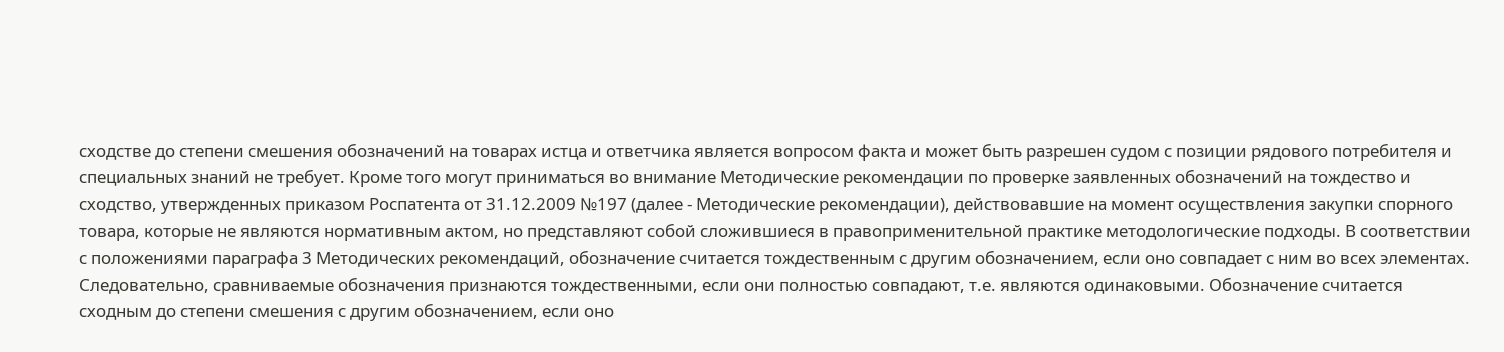сходстве до степени смешения обозначений на товарах истца и ответчика является вопросом факта и может быть разрешен судом с позиции рядового потребителя и специальных знаний не требует. Кроме того могут приниматься во внимание Методические рекомендации по проверке заявленных обозначений на тождество и сходство, утвержденных приказом Роспатента от 31.12.2009 №197 (далее - Методические рекомендации), действовавшие на момент осуществления закупки спорного товара, которые не являются нормативным актом, но представляют собой сложившиеся в правоприменительной практике методологические подходы. В соответствии с положениями параграфа 3 Методических рекомендаций, обозначение считается тождественным с другим обозначением, если оно совпадает с ним во всех элементах. Следовательно, сравниваемые обозначения признаются тождественными, если они полностью совпадают, т.е. являются одинаковыми. Обозначение считается сходным до степени смешения с другим обозначением, если оно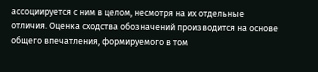ассоциируется с ним в целом, несмотря на их отдельные отличия. Оценка сходства обозначений производится на основе общего впечатления, формируемого в том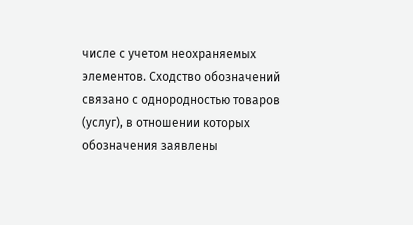числе с учетом неохраняемых элементов. Сходство обозначений связано с однородностью товаров (услуг), в отношении которых обозначения заявлены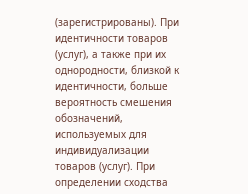(зарегистрированы). При идентичности товаров (услуг), а также при их однородности, близкой к идентичности, больше вероятность смешения обозначений, используемых для индивидуализации товаров (услуг). При определении сходства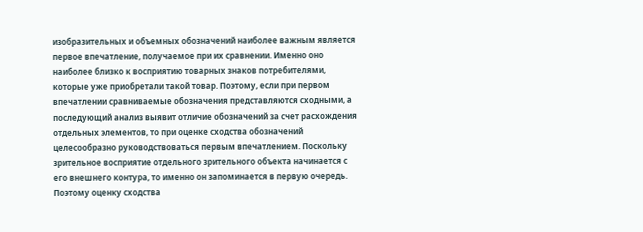изобразительных и объемных обозначений наиболее важным является первое впечатление, получаемое при их сравнении. Именно оно наиболее близко к восприятию товарных знаков потребителями, которые уже приобретали такой товар. Поэтому, если при первом впечатлении сравниваемые обозначения представляются сходными, а последующий анализ выявит отличие обозначений за счет расхождения отдельных элементов, то при оценке сходства обозначений целесообразно руководствоваться первым впечатлением. Поскольку зрительное восприятие отдельного зрительного объекта начинается с его внешнего контура, то именно он запоминается в первую очередь. Поэтому оценку сходства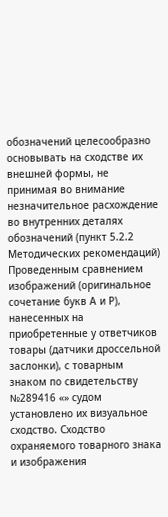обозначений целесообразно основывать на сходстве их внешней формы, не принимая во внимание незначительное расхождение во внутренних деталях обозначений (пункт 5.2.2 Методических рекомендаций) Проведенным сравнением изображений (оригинальное сочетание букв А и Р), нанесенных на приобретенные у ответчиков товары (датчики дроссельной заслонки), с товарным знаком по свидетельству №289416 «» судом установлено их визуальное сходство. Сходство охраняемого товарного знака и изображения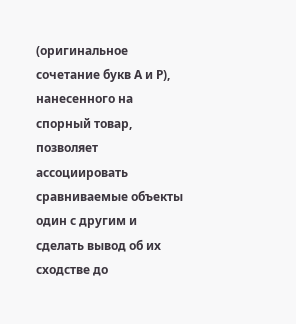(оригинальное сочетание букв А и Р), нанесенного на спорный товар, позволяет ассоциировать сравниваемые объекты один с другим и сделать вывод об их сходстве до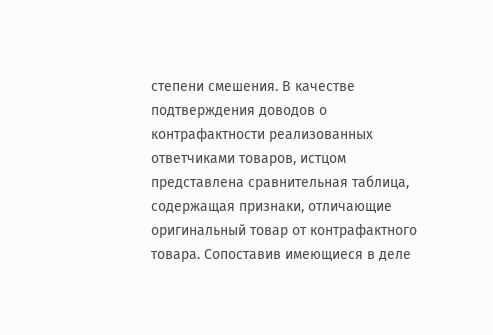степени смешения. В качестве подтверждения доводов о контрафактности реализованных ответчиками товаров, истцом представлена сравнительная таблица, содержащая признаки, отличающие оригинальный товар от контрафактного товара. Сопоставив имеющиеся в деле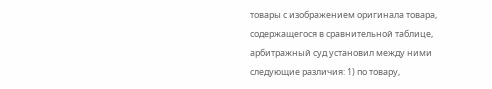товары с изображением оригинала товара, содержащегося в сравнительной таблице, арбитражный суд установил между ними следующие различия: 1) по товару,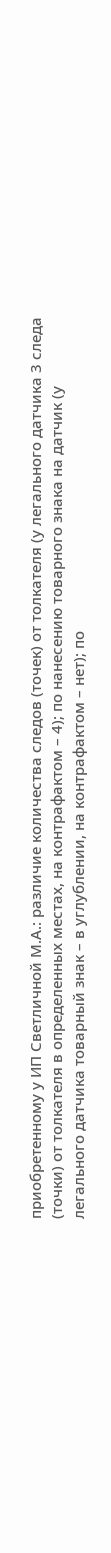приобретенному у ИП Светличной М.А.: различие количества следов (точек) от толкателя (у легального датчика 3 следа (точки) от толкателя в определенных местах, на контрафактом – 4); по нанесению товарного знака на датчик (у легального датчика товарный знак – в углублении, на контрафактом – нет); по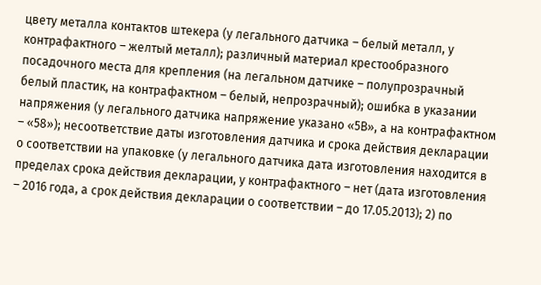цвету металла контактов штекера (у легального датчика – белый металл, у контрафактного – желтый металл); различный материал крестообразного посадочного места для крепления (на легальном датчике – полупрозрачный белый пластик, на контрафактном – белый, непрозрачный); ошибка в указании напряжения (у легального датчика напряжение указано «5В», а на контрафактном – «58»); несоответствие даты изготовления датчика и срока действия декларации о соответствии на упаковке (у легального датчика дата изготовления находится в пределах срока действия декларации, у контрафактного – нет (дата изготовления – 2016 года, а срок действия декларации о соответствии – до 17.05.2013); 2) по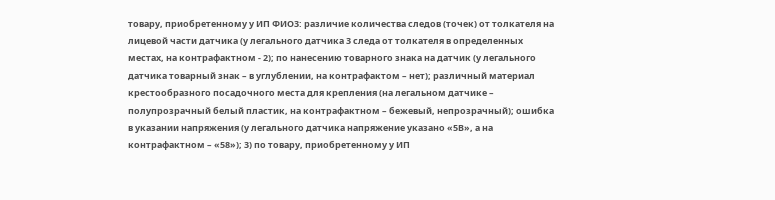товару, приобретенному у ИП ФИО3: различие количества следов (точек) от толкателя на лицевой части датчика (у легального датчика 3 следа от толкателя в определенных местах, на контрафактном - 2); по нанесению товарного знака на датчик (у легального датчика товарный знак – в углублении, на контрафактом – нет); различный материал крестообразного посадочного места для крепления (на легальном датчике – полупрозрачный белый пластик, на контрафактном – бежевый, непрозрачный); ошибка в указании напряжения (у легального датчика напряжение указано «5В», а на контрафактном – «58»); 3) по товару, приобретенному у ИП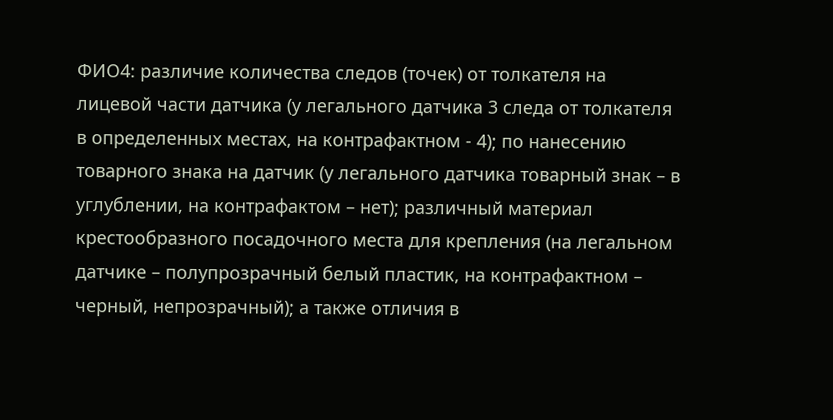ФИО4: различие количества следов (точек) от толкателя на лицевой части датчика (у легального датчика 3 следа от толкателя в определенных местах, на контрафактном - 4); по нанесению товарного знака на датчик (у легального датчика товарный знак – в углублении, на контрафактом – нет); различный материал крестообразного посадочного места для крепления (на легальном датчике – полупрозрачный белый пластик, на контрафактном – черный, непрозрачный); а также отличия в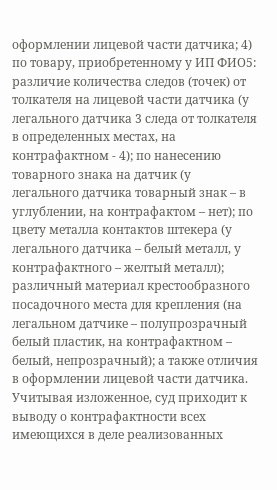оформлении лицевой части датчика; 4) по товару, приобретенному у ИП ФИО5: различие количества следов (точек) от толкателя на лицевой части датчика (у легального датчика 3 следа от толкателя в определенных местах, на контрафактном - 4); по нанесению товарного знака на датчик (у легального датчика товарный знак – в углублении, на контрафактом – нет); по цвету металла контактов штекера (у легального датчика – белый металл, у контрафактного – желтый металл); различный материал крестообразного посадочного места для крепления (на легальном датчике – полупрозрачный белый пластик, на контрафактном – белый, непрозрачный); а также отличия в оформлении лицевой части датчика. Учитывая изложенное, суд приходит к выводу о контрафактности всех имеющихся в деле реализованных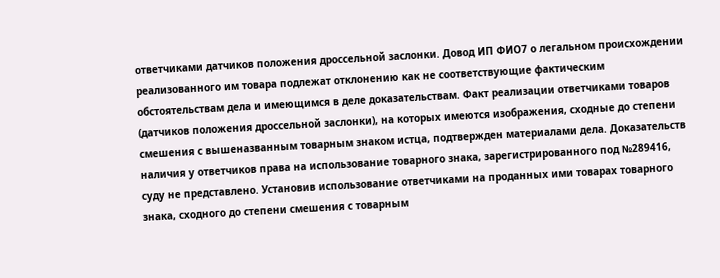ответчиками датчиков положения дроссельной заслонки. Довод ИП ФИО7 о легальном происхождении реализованного им товара подлежат отклонению как не соответствующие фактическим обстоятельствам дела и имеющимся в деле доказательствам. Факт реализации ответчиками товаров (датчиков положения дроссельной заслонки), на которых имеются изображения, сходные до степени смешения с вышеназванным товарным знаком истца, подтвержден материалами дела. Доказательств наличия у ответчиков права на использование товарного знака, зарегистрированного под №289416, суду не представлено. Установив использование ответчиками на проданных ими товарах товарного знака, сходного до степени смешения с товарным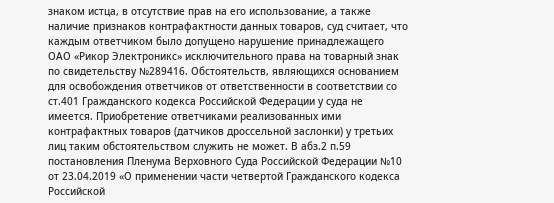знаком истца, в отсутствие прав на его использование, а также наличие признаков контрафактности данных товаров, суд считает, что каждым ответчиком было допущено нарушение принадлежащего ОАО «Рикор Электроникс» исключительного права на товарный знак по свидетельству №289416. Обстоятельств, являющихся основанием для освобождения ответчиков от ответственности в соответствии со ст.401 Гражданского кодекса Российской Федерации у суда не имеется. Приобретение ответчиками реализованных ими контрафактных товаров (датчиков дроссельной заслонки) у третьих лиц таким обстоятельством служить не может. В абз.2 п.59 постановления Пленума Верховного Суда Российской Федерации №10 от 23.04.2019 «О применении части четвертой Гражданского кодекса Российской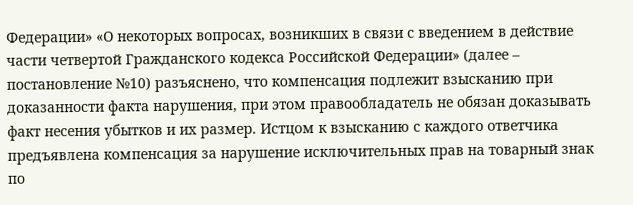Федерации» «О некоторых вопросах, возникших в связи с введением в действие части четвертой Гражданского кодекса Российской Федерации» (далее – постановление №10) разъяснено, что компенсация подлежит взысканию при доказанности факта нарушения, при этом правообладатель не обязан доказывать факт несения убытков и их размер. Истцом к взысканию с каждого ответчика предъявлена компенсация за нарушение исключительных прав на товарный знак по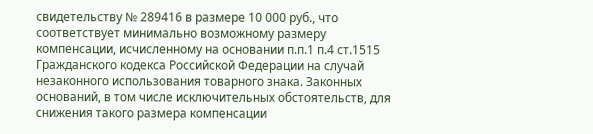свидетельству № 289416 в размере 10 000 руб., что соответствует минимально возможному размеру компенсации, исчисленному на основании п.п.1 п.4 ст.1515 Гражданского кодекса Российской Федерации на случай незаконного использования товарного знака. Законных оснований, в том числе исключительных обстоятельств, для снижения такого размера компенсации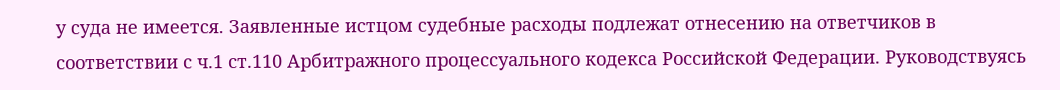у суда не имеется. Заявленные истцом судебные расходы подлежат отнесению на ответчиков в соответствии с ч.1 ст.110 Арбитражного процессуального кодекса Российской Федерации. Руководствуясь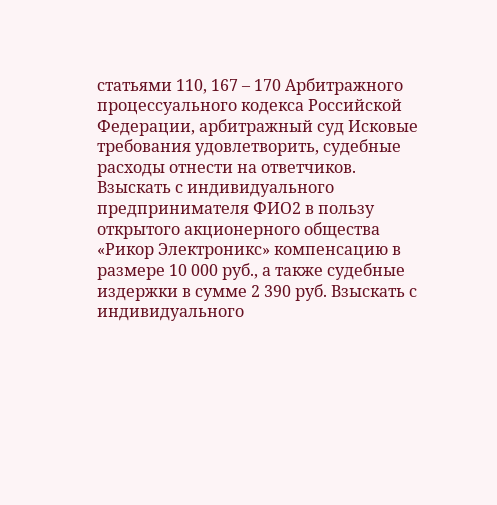статьями 110, 167 – 170 Арбитражного процессуального кодекса Российской Федерации, арбитражный суд Исковые требования удовлетворить, судебные расходы отнести на ответчиков. Взыскать с индивидуального предпринимателя ФИО2 в пользу открытого акционерного общества «Рикор Электроникс» компенсацию в размере 10 000 руб., а также судебные издержки в сумме 2 390 руб. Взыскать с индивидуального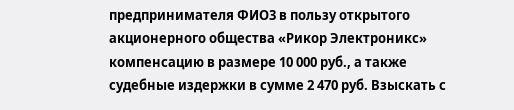предпринимателя ФИО3 в пользу открытого акционерного общества «Рикор Электроникс» компенсацию в размере 10 000 руб., а также судебные издержки в сумме 2 470 руб. Взыскать с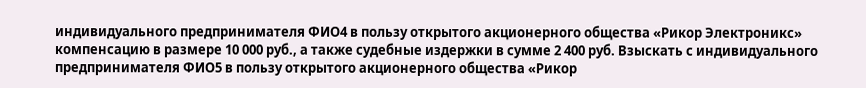индивидуального предпринимателя ФИО4 в пользу открытого акционерного общества «Рикор Электроникс» компенсацию в размере 10 000 руб., а также судебные издержки в сумме 2 400 руб. Взыскать с индивидуального предпринимателя ФИО5 в пользу открытого акционерного общества «Рикор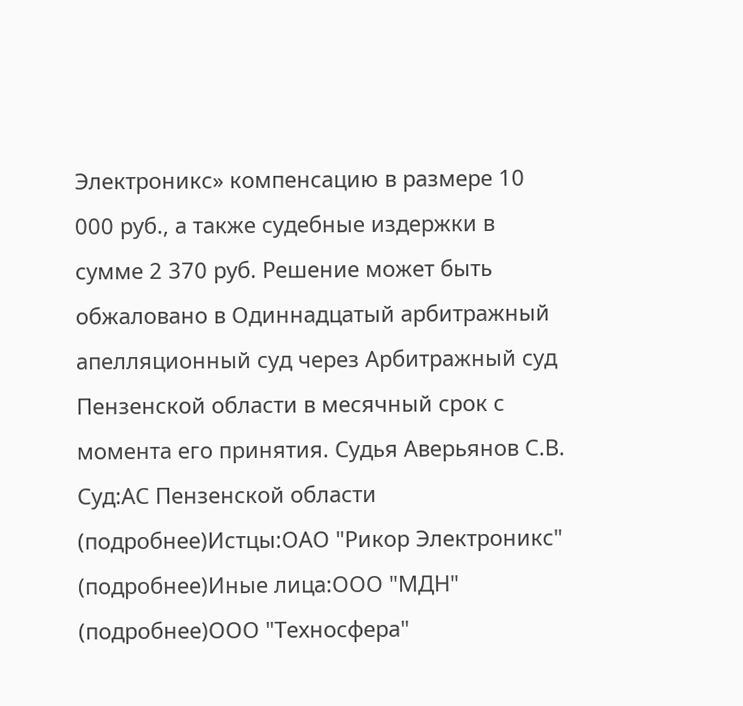Электроникс» компенсацию в размере 10 000 руб., а также судебные издержки в сумме 2 370 руб. Решение может быть обжаловано в Одиннадцатый арбитражный апелляционный суд через Арбитражный суд Пензенской области в месячный срок с момента его принятия. Судья Аверьянов С.В. Суд:АС Пензенской области (подробнее)Истцы:ОАО "Рикор Электроникс" (подробнее)Иные лица:ООО "МДН" (подробнее)ООО "Техносфера"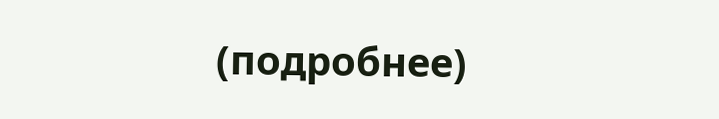(подробнее)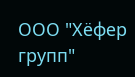ООО "Хёфер групп"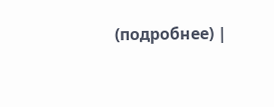(подробнее) |